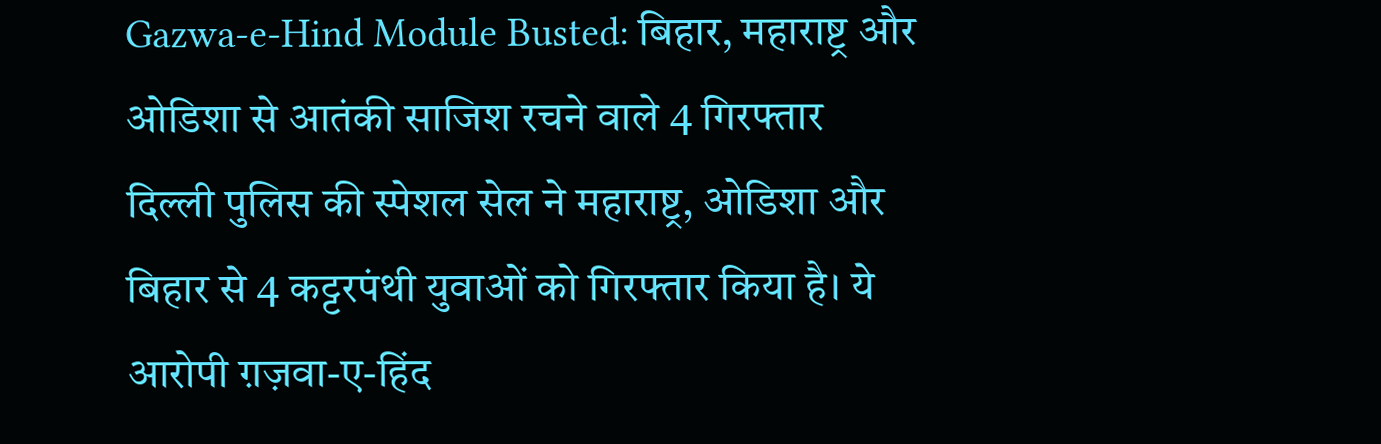Gazwa-e-Hind Module Busted: बिहार, महाराष्ट्र और ओडिशा से आतंकी साजिश रचने वाले 4 गिरफ्तार
दिल्ली पुलिस की स्पेशल सेल ने महाराष्ट्र, ओडिशा और बिहार से 4 कट्टरपंथी युवाओं को गिरफ्तार किया है। ये आरोपी ग़ज़वा-ए-हिंद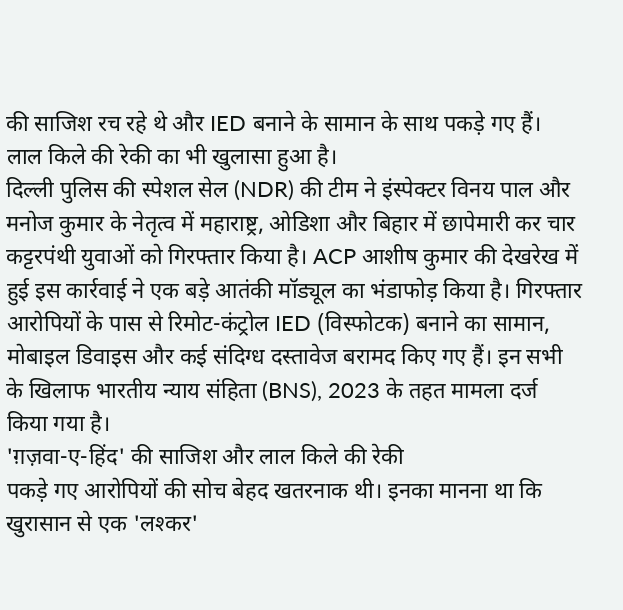की साजिश रच रहे थे और IED बनाने के सामान के साथ पकड़े गए हैं। लाल किले की रेकी का भी खुलासा हुआ है।
दिल्ली पुलिस की स्पेशल सेल (NDR) की टीम ने इंस्पेक्टर विनय पाल और मनोज कुमार के नेतृत्व में महाराष्ट्र, ओडिशा और बिहार में छापेमारी कर चार कट्टरपंथी युवाओं को गिरफ्तार किया है। ACP आशीष कुमार की देखरेख में हुई इस कार्रवाई ने एक बड़े आतंकी मॉड्यूल का भंडाफोड़ किया है। गिरफ्तार आरोपियों के पास से रिमोट-कंट्रोल IED (विस्फोटक) बनाने का सामान, मोबाइल डिवाइस और कई संदिग्ध दस्तावेज बरामद किए गए हैं। इन सभी के खिलाफ भारतीय न्याय संहिता (BNS), 2023 के तहत मामला दर्ज किया गया है।
'ग़ज़वा-ए-हिंद' की साजिश और लाल किले की रेकी
पकड़े गए आरोपियों की सोच बेहद खतरनाक थी। इनका मानना था कि खुरासान से एक 'लश्कर'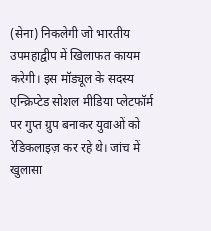(सेना) निकलेगी जो भारतीय उपमहाद्वीप में खिलाफत कायम करेगी। इस मॉड्यूल के सदस्य एन्क्रिप्टेड सोशल मीडिया प्लेटफॉर्म पर गुप्त ग्रुप बनाकर युवाओं को रेडिकलाइज़ कर रहे थे। जांच में खुलासा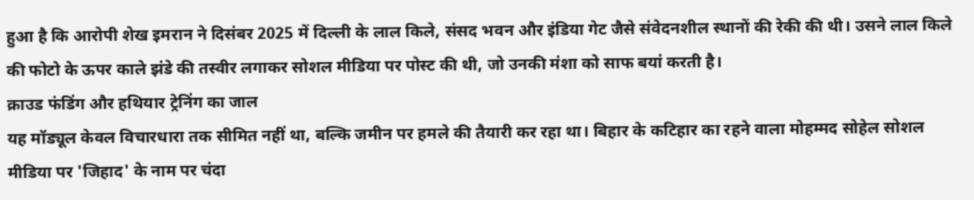हुआ है कि आरोपी शेख इमरान ने दिसंबर 2025 में दिल्ली के लाल किले, संसद भवन और इंडिया गेट जैसे संवेदनशील स्थानों की रेकी की थी। उसने लाल किले की फोटो के ऊपर काले झंडे की तस्वीर लगाकर सोशल मीडिया पर पोस्ट की थी, जो उनकी मंशा को साफ बयां करती है।
क्राउड फंडिंग और हथियार ट्रेनिंग का जाल
यह मॉड्यूल केवल विचारधारा तक सीमित नहीं था, बल्कि जमीन पर हमले की तैयारी कर रहा था। बिहार के कटिहार का रहने वाला मोहम्मद सोहेल सोशल मीडिया पर 'जिहाद' के नाम पर चंदा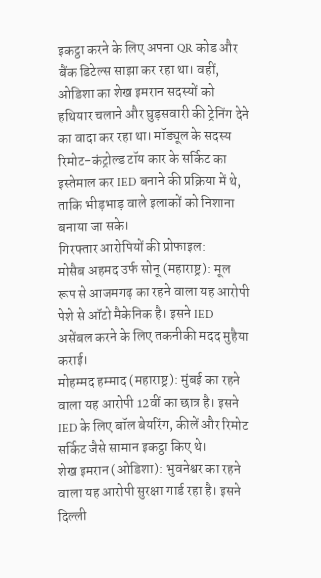इकट्ठा करने के लिए अपना QR कोड और बैंक डिटेल्स साझा कर रहा था। वहीं, ओडिशा का शेख इमरान सदस्यों को हथियार चलाने और घुड़सवारी की ट्रेनिंग देने का वादा कर रहा था। मॉड्यूल के सदस्य रिमोट-कंट्रोल्ड टॉय कार के सर्किट का इस्तेमाल कर IED बनाने की प्रक्रिया में थे, ताकि भीड़भाड़ वाले इलाकों को निशाना बनाया जा सके।
गिरफ्तार आरोपियों की प्रोफाइल:
मोसैब अहमद उर्फ सोनू (महाराष्ट्र): मूल रूप से आजमगढ़ का रहने वाला यह आरोपी पेशे से ऑटो मैकेनिक है। इसने IED असेंबल करने के लिए तकनीकी मदद मुहैया कराई।
मोहम्मद हम्माद (महाराष्ट्र): मुंबई का रहने वाला यह आरोपी 12वीं का छात्र है। इसने IED के लिए बॉल बेयरिंग, कीलें और रिमोट सर्किट जैसे सामान इकट्ठा किए थे।
शेख इमरान (ओडिशा): भुवनेश्वर का रहने वाला यह आरोपी सुरक्षा गार्ड रहा है। इसने दिल्ली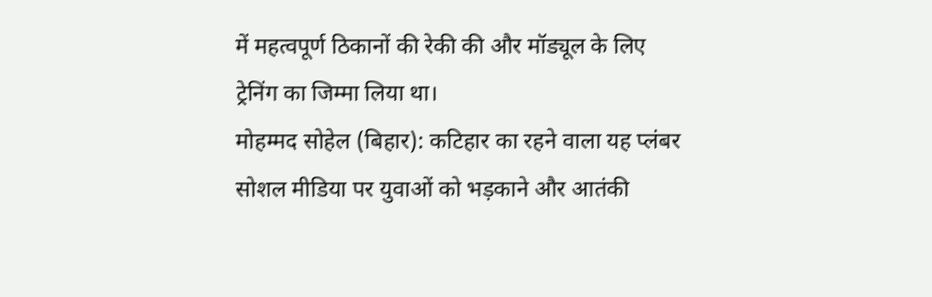में महत्वपूर्ण ठिकानों की रेकी की और मॉड्यूल के लिए ट्रेनिंग का जिम्मा लिया था।
मोहम्मद सोहेल (बिहार): कटिहार का रहने वाला यह प्लंबर सोशल मीडिया पर युवाओं को भड़काने और आतंकी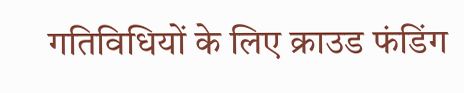गतिविधियों के लिए क्राउड फंडिंग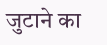जुटाने का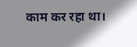काम कर रहा था।